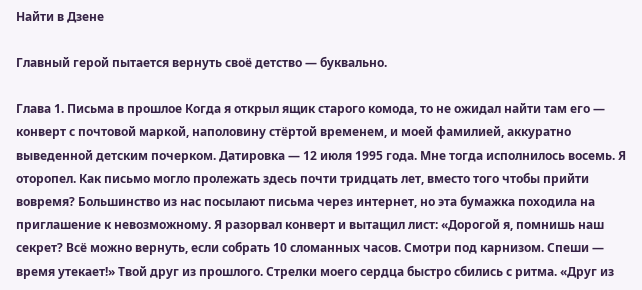Найти в Дзене

Главный герой пытается вернуть своё детство — буквально.

Глава 1. Письма в прошлое Когда я открыл ящик старого комода, то не ожидал найти там его — конверт с почтовой маркой, наполовину стёртой временем, и моей фамилией, аккуратно выведенной детским почерком. Датировка — 12 июля 1995 года. Мне тогда исполнилось восемь. Я оторопел. Как письмо могло пролежать здесь почти тридцать лет, вместо того чтобы прийти вовремя? Большинство из нас посылают письма через интернет, но эта бумажка походила на приглашение к невозможному. Я разорвал конверт и вытащил лист: «Дорогой я, помнишь наш секрет? Всё можно вернуть, если собрать 10 сломанных часов. Смотри под карнизом. Спеши — время утекает!» Твой друг из прошлого. Стрелки моего сердца быстро сбились с ритма. «Друг из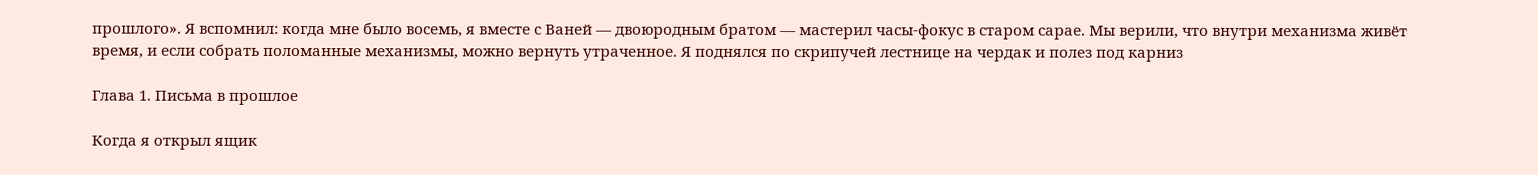прошлого». Я вспомнил: когда мне было восемь, я вместе с Ваней — двоюродным братом — мастерил часы-фокус в старом сарае. Мы верили, что внутри механизма живёт время, и если собрать поломанные механизмы, можно вернуть утраченное. Я поднялся по скрипучей лестнице на чердак и полез под карниз

Глава 1. Письма в прошлое

Когда я открыл ящик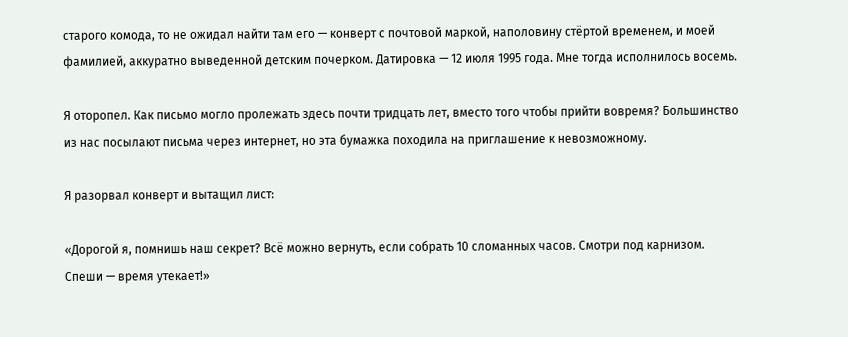старого комода, то не ожидал найти там его — конверт с почтовой маркой, наполовину стёртой временем, и моей фамилией, аккуратно выведенной детским почерком. Датировка — 12 июля 1995 года. Мне тогда исполнилось восемь.

Я оторопел. Как письмо могло пролежать здесь почти тридцать лет, вместо того чтобы прийти вовремя? Большинство из нас посылают письма через интернет, но эта бумажка походила на приглашение к невозможному.

Я разорвал конверт и вытащил лист:

«Дорогой я, помнишь наш секрет? Всё можно вернуть, если собрать 10 сломанных часов. Смотри под карнизом. Спеши — время утекает!»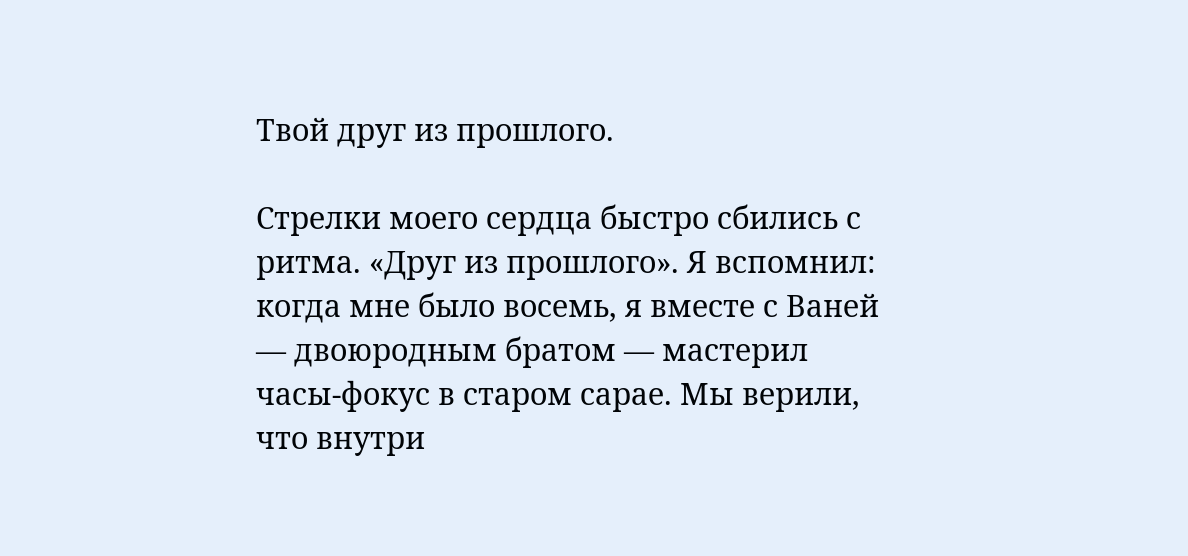Твой друг из прошлого.

Стрелки моего сердца быстро сбились с ритма. «Друг из прошлого». Я вспомнил: когда мне было восемь, я вместе с Ваней — двоюродным братом — мастерил часы-фокус в старом сарае. Мы верили, что внутри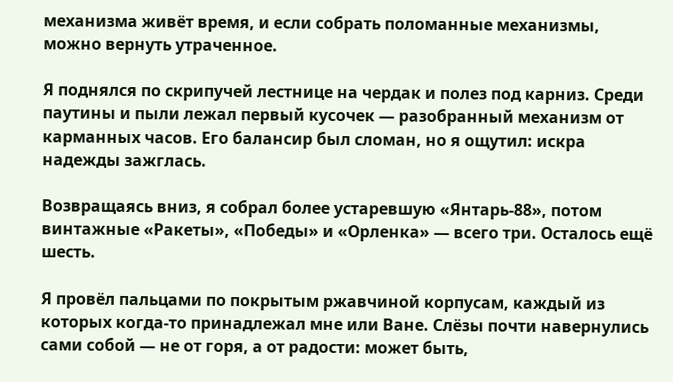механизма живёт время, и если собрать поломанные механизмы, можно вернуть утраченное.

Я поднялся по скрипучей лестнице на чердак и полез под карниз. Среди паутины и пыли лежал первый кусочек — разобранный механизм от карманных часов. Его балансир был сломан, но я ощутил: искра надежды зажглась.

Возвращаясь вниз, я собрал более устаревшую «Янтарь-88», потом винтажные «Ракеты», «Победы» и «Орленка» — всего три. Осталось ещё шесть.

Я провёл пальцами по покрытым ржавчиной корпусам, каждый из которых когда-то принадлежал мне или Ване. Слёзы почти навернулись сами собой — не от горя, а от радости: может быть,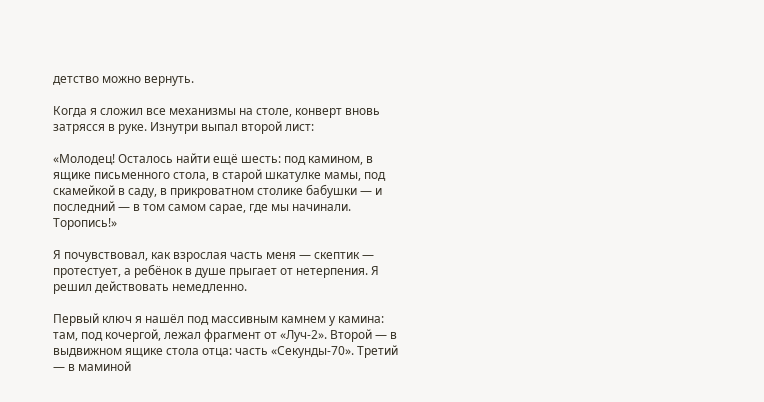детство можно вернуть.

Когда я сложил все механизмы на столе, конверт вновь затрясся в руке. Изнутри выпал второй лист:

«Молодец! Осталось найти ещё шесть: под камином, в ящике письменного стола, в старой шкатулке мамы, под скамейкой в саду, в прикроватном столике бабушки — и последний — в том самом сарае, где мы начинали. Торопись!»

Я почувствовал, как взрослая часть меня — скептик — протестует, а ребёнок в душе прыгает от нетерпения. Я решил действовать немедленно.

Первый ключ я нашёл под массивным камнем у камина: там, под кочергой, лежал фрагмент от «Луч-2». Второй — в выдвижном ящике стола отца: часть «Секунды-70». Третий — в маминой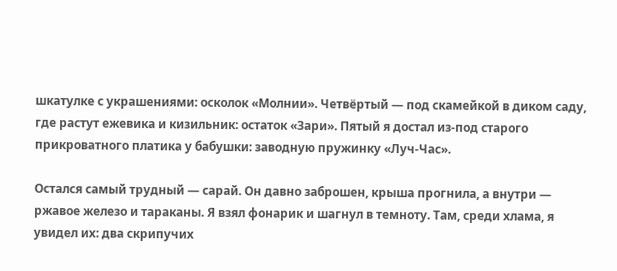шкатулке с украшениями: осколок «Молнии». Четвёртый — под скамейкой в диком саду, где растут ежевика и кизильник: остаток «Зари». Пятый я достал из-под старого прикроватного платика у бабушки: заводную пружинку «Луч-Час».

Остался самый трудный — сарай. Он давно заброшен, крыша прогнила, а внутри — ржавое железо и тараканы. Я взял фонарик и шагнул в темноту. Там, среди хлама, я увидел их: два скрипучих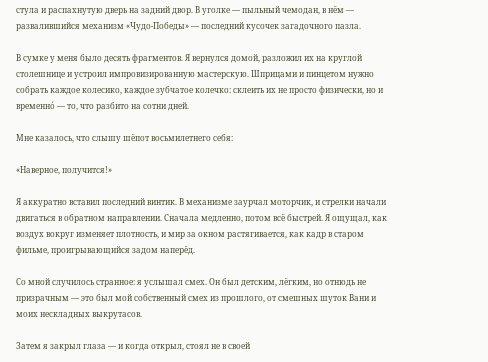стула и распахнутую дверь на задний двор. В уголке — пыльный чемодан, в нём — развалившийся механизм «Чудо-Победы» — последний кусочек загадочного пазла.

В сумке у меня было десять фрагментов. Я вернулся домой, разложил их на круглой столешнице и устроил импровизированную мастерскую. Шприцами и пинцетом нужно собрать каждое колесико, каждое зубчатое колечко: склеить их не просто физически, но и временнó — то, что разбито на сотни дней.

Мне казалось, что слышу шёпот восьмилетнего себя:

«Наверное, получится!»

Я аккуратно вставил последний винтик. В механизме заурчал моторчик, и стрелки начали двигаться в обратном направлении. Сначала медленно, потом всё быстрей. Я ощущал, как воздух вокруг изменяет плотность, и мир за окном растягивается, как кадр в старом фильме, проигрывающийся задом наперёд.

Со мной случилось странное: я услышал смех. Он был детским, лёгким, но отнюдь не призрачным — это был мой собственный смех из прошлого, от смешных шуток Вани и моих нескладных выкрутасов.

Затем я закрыл глаза — и когда открыл, стоял не в своей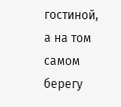гостиной, а на том самом берегу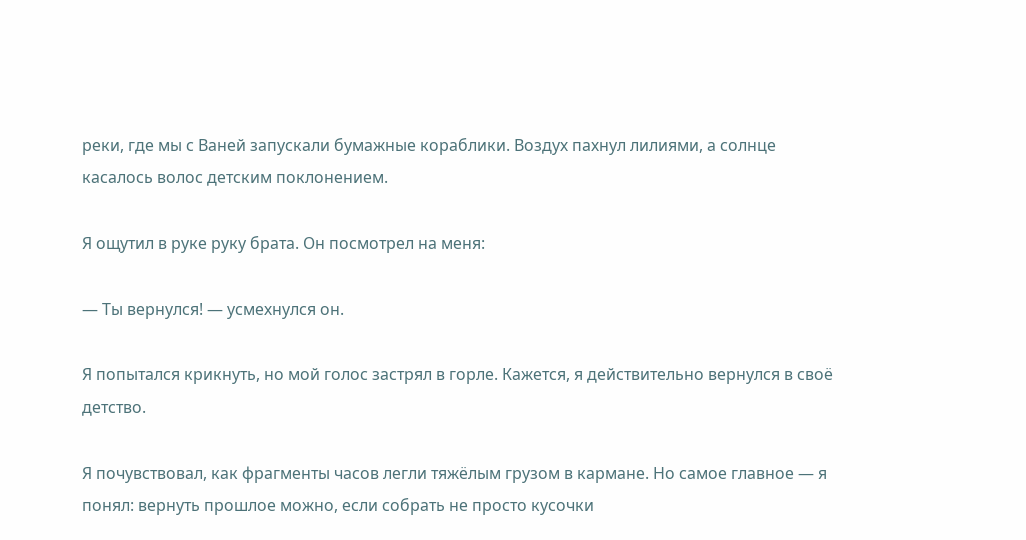реки, где мы с Ваней запускали бумажные кораблики. Воздух пахнул лилиями, а солнце касалось волос детским поклонением.

Я ощутил в руке руку брата. Он посмотрел на меня:

— Ты вернулся! — усмехнулся он.

Я попытался крикнуть, но мой голос застрял в горле. Кажется, я действительно вернулся в своё детство.

Я почувствовал, как фрагменты часов легли тяжёлым грузом в кармане. Но самое главное — я понял: вернуть прошлое можно, если собрать не просто кусочки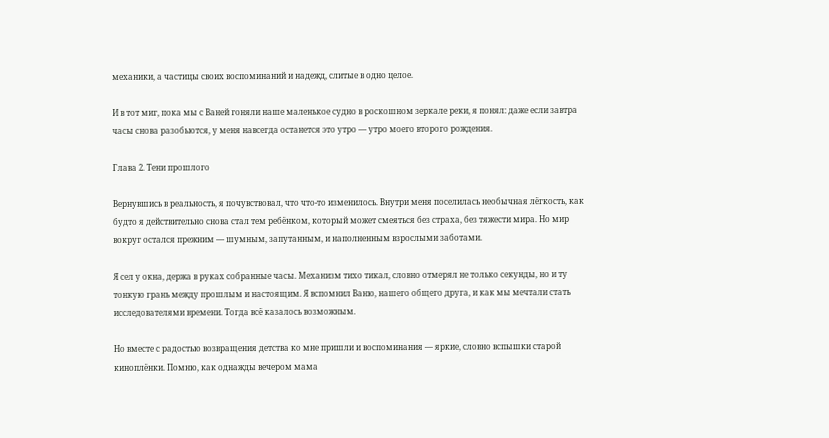механики, а частицы своих воспоминаний и надежд, слитые в одно целое.

И в тот миг, пока мы с Ваней гоняли наше маленькое судно в роскошном зеркале реки, я понял: даже если завтра часы снова разобьются, у меня навсегда останется это утро — утро моего второго рождения.

Глава 2. Тени прошлого

Вернувшись в реальность, я почувствовал, что что-то изменилось. Внутри меня поселилась необычная лёгкость, как будто я действительно снова стал тем ребёнком, который может смеяться без страха, без тяжести мира. Но мир вокруг остался прежним — шумным, запутанным, и наполненным взрослыми заботами.

Я сел у окна, держа в руках собранные часы. Механизм тихо тикал, словно отмерял не только секунды, но и ту тонкую грань между прошлым и настоящим. Я вспомнил Ваню, нашего общего друга, и как мы мечтали стать исследователями времени. Тогда всё казалось возможным.

Но вместе с радостью возвращения детства ко мне пришли и воспоминания — яркие, словно вспышки старой киноплёнки. Помню, как однажды вечером мама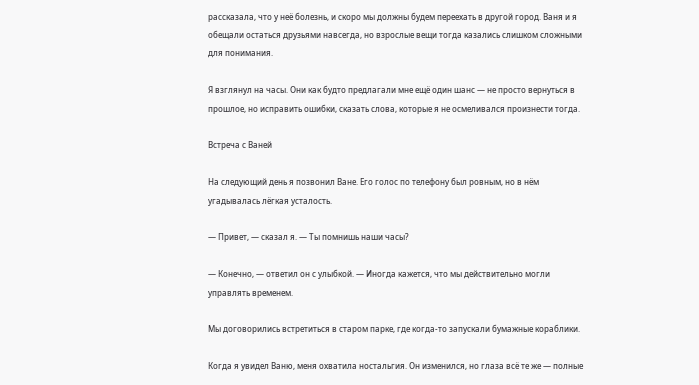рассказала, что у неё болезнь, и скоро мы должны будем переехать в другой город. Ваня и я обещали остаться друзьями навсегда, но взрослые вещи тогда казались слишком сложными для понимания.

Я взглянул на часы. Они как будто предлагали мне ещё один шанс — не просто вернуться в прошлое, но исправить ошибки, сказать слова, которые я не осмеливался произнести тогда.

Встреча с Ваней

На следующий день я позвонил Ване. Его голос по телефону был ровным, но в нём угадывалась лёгкая усталость.

— Привет, — сказал я. — Ты помнишь наши часы?

— Конечно, — ответил он с улыбкой. — Иногда кажется, что мы действительно могли управлять временем.

Мы договорились встретиться в старом парке, где когда-то запускали бумажные кораблики.

Когда я увидел Ваню, меня охватила ностальгия. Он изменился, но глаза всё те же — полные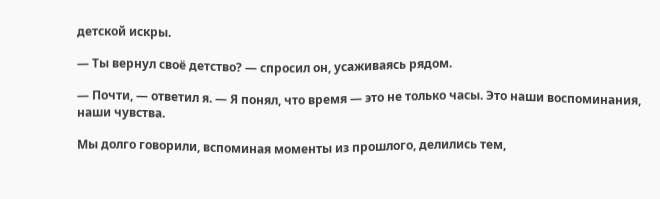детской искры.

— Ты вернул своё детство? — спросил он, усаживаясь рядом.

— Почти, — ответил я. — Я понял, что время — это не только часы. Это наши воспоминания, наши чувства.

Мы долго говорили, вспоминая моменты из прошлого, делились тем,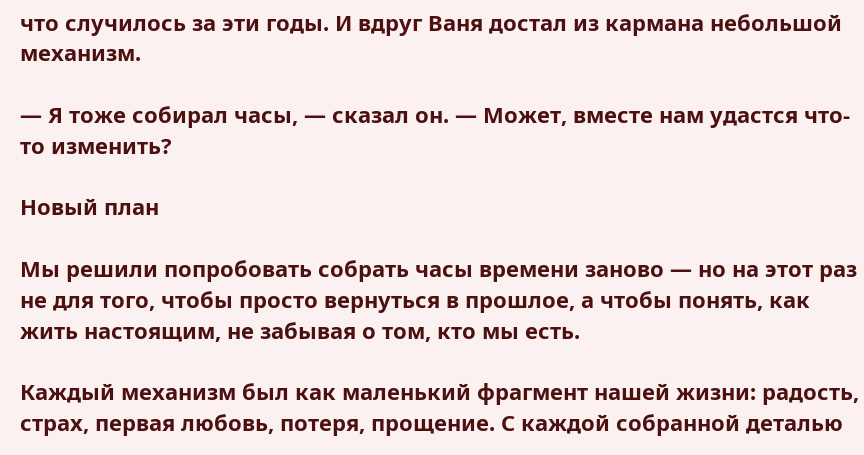что случилось за эти годы. И вдруг Ваня достал из кармана небольшой механизм.

— Я тоже собирал часы, — сказал он. — Может, вместе нам удастся что-то изменить?

Новый план

Мы решили попробовать собрать часы времени заново — но на этот раз не для того, чтобы просто вернуться в прошлое, а чтобы понять, как жить настоящим, не забывая о том, кто мы есть.

Каждый механизм был как маленький фрагмент нашей жизни: радость, страх, первая любовь, потеря, прощение. С каждой собранной деталью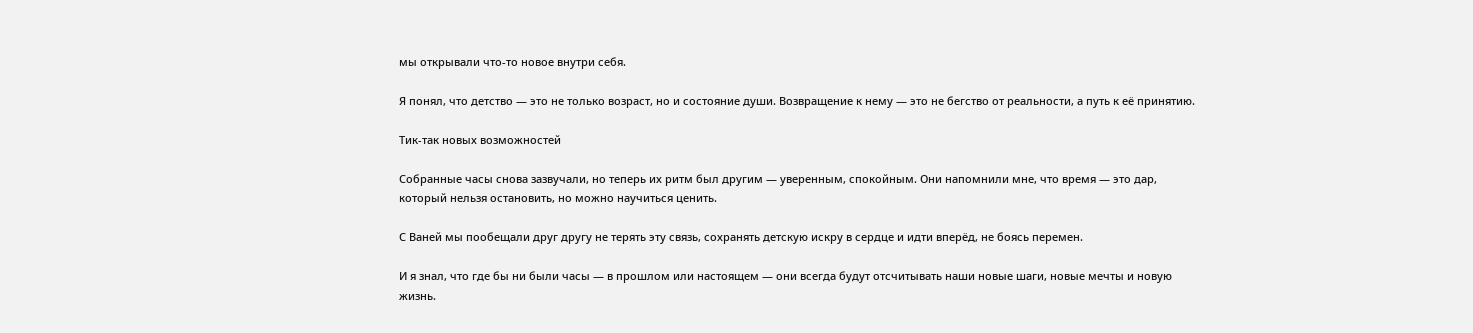мы открывали что-то новое внутри себя.

Я понял, что детство — это не только возраст, но и состояние души. Возвращение к нему — это не бегство от реальности, а путь к её принятию.

Тик-так новых возможностей

Собранные часы снова зазвучали, но теперь их ритм был другим — уверенным, спокойным. Они напомнили мне, что время — это дар, который нельзя остановить, но можно научиться ценить.

С Ваней мы пообещали друг другу не терять эту связь, сохранять детскую искру в сердце и идти вперёд, не боясь перемен.

И я знал, что где бы ни были часы — в прошлом или настоящем — они всегда будут отсчитывать наши новые шаги, новые мечты и новую жизнь.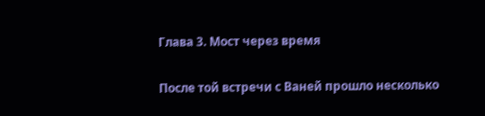Глава 3. Мост через время

После той встречи с Ваней прошло несколько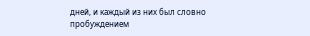дней, и каждый из них был словно пробуждением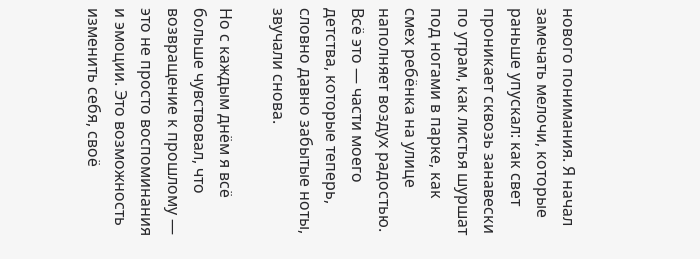нового понимания. Я начал замечать мелочи, которые раньше упускал: как свет проникает сквозь занавески по утрам, как листья шуршат под ногами в парке, как смех ребёнка на улице наполняет воздух радостью. Всё это — части моего детства, которые теперь, словно давно забытые ноты, звучали снова.

Но с каждым днём я всё больше чувствовал, что возвращение к прошлому — это не просто воспоминания и эмоции. Это возможность изменить себя, своё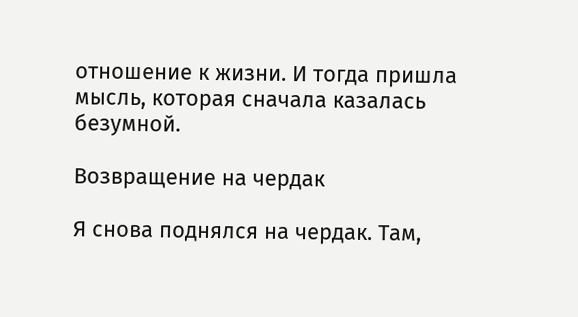отношение к жизни. И тогда пришла мысль, которая сначала казалась безумной.

Возвращение на чердак

Я снова поднялся на чердак. Там,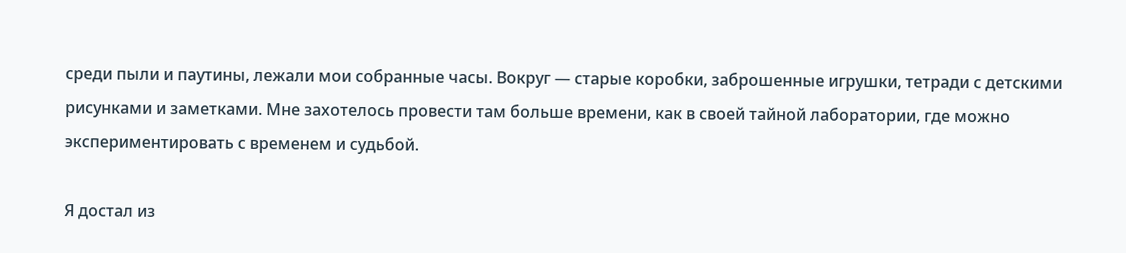среди пыли и паутины, лежали мои собранные часы. Вокруг — старые коробки, заброшенные игрушки, тетради с детскими рисунками и заметками. Мне захотелось провести там больше времени, как в своей тайной лаборатории, где можно экспериментировать с временем и судьбой.

Я достал из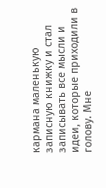кармана маленькую записную книжку и стал записывать все мысли и идеи, которые приходили в голову. Мне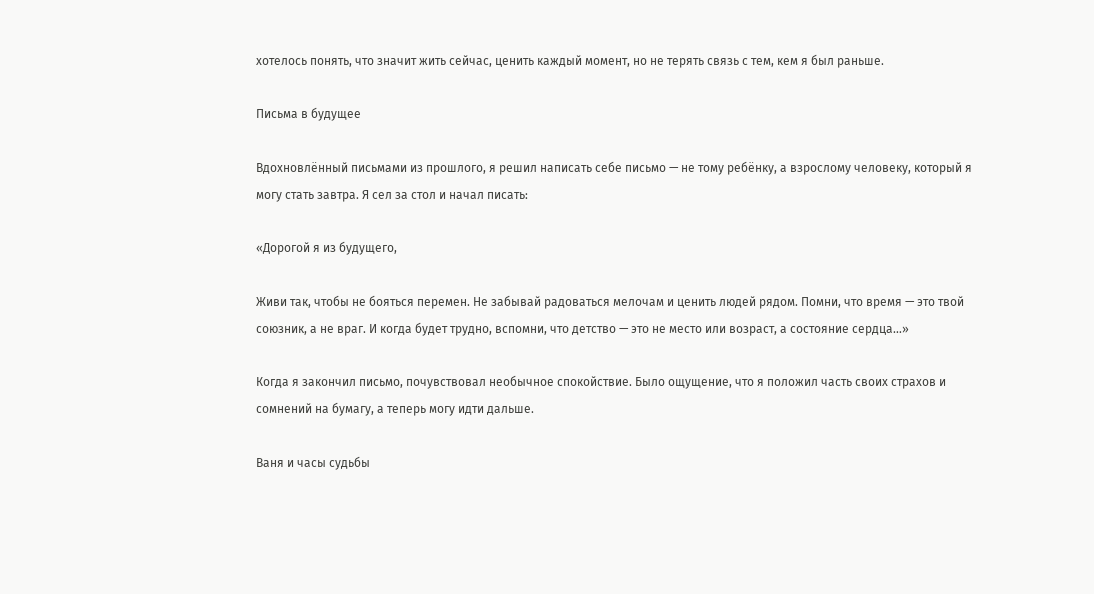хотелось понять, что значит жить сейчас, ценить каждый момент, но не терять связь с тем, кем я был раньше.

Письма в будущее

Вдохновлённый письмами из прошлого, я решил написать себе письмо — не тому ребёнку, а взрослому человеку, который я могу стать завтра. Я сел за стол и начал писать:

«Дорогой я из будущего,

Живи так, чтобы не бояться перемен. Не забывай радоваться мелочам и ценить людей рядом. Помни, что время — это твой союзник, а не враг. И когда будет трудно, вспомни, что детство — это не место или возраст, а состояние сердца…»

Когда я закончил письмо, почувствовал необычное спокойствие. Было ощущение, что я положил часть своих страхов и сомнений на бумагу, а теперь могу идти дальше.

Ваня и часы судьбы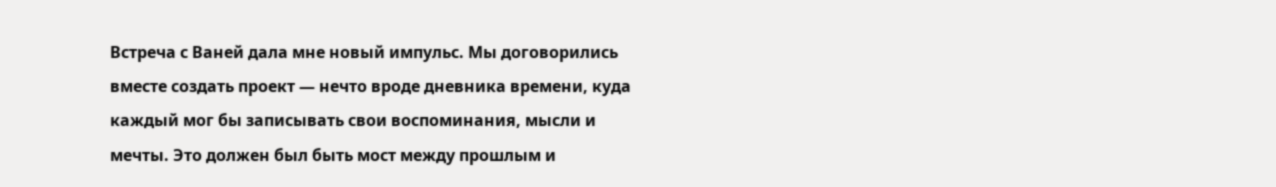Встреча с Ваней дала мне новый импульс. Мы договорились вместе создать проект — нечто вроде дневника времени, куда каждый мог бы записывать свои воспоминания, мысли и мечты. Это должен был быть мост между прошлым и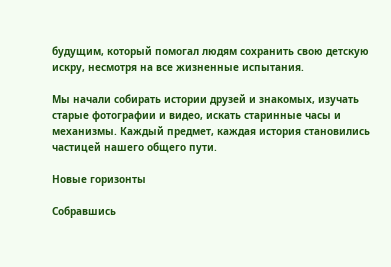будущим, который помогал людям сохранить свою детскую искру, несмотря на все жизненные испытания.

Мы начали собирать истории друзей и знакомых, изучать старые фотографии и видео, искать старинные часы и механизмы. Каждый предмет, каждая история становились частицей нашего общего пути.

Новые горизонты

Собравшись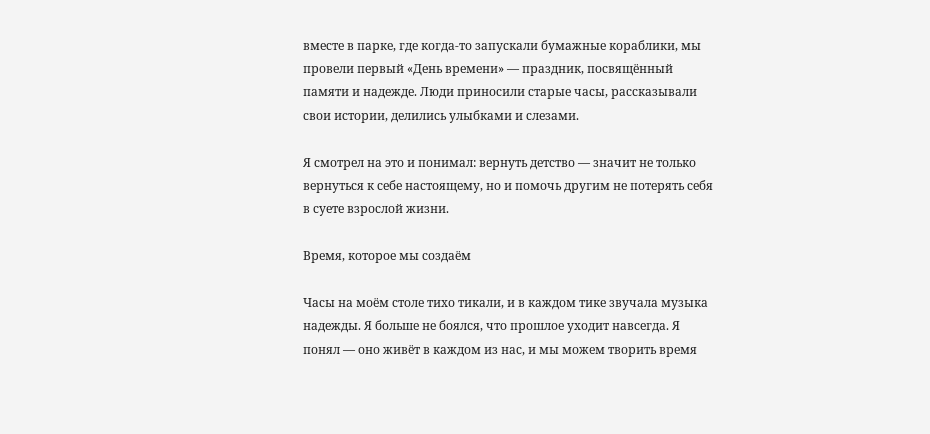вместе в парке, где когда-то запускали бумажные кораблики, мы провели первый «День времени» — праздник, посвящённый памяти и надежде. Люди приносили старые часы, рассказывали свои истории, делились улыбками и слезами.

Я смотрел на это и понимал: вернуть детство — значит не только вернуться к себе настоящему, но и помочь другим не потерять себя в суете взрослой жизни.

Время, которое мы создаём

Часы на моём столе тихо тикали, и в каждом тике звучала музыка надежды. Я больше не боялся, что прошлое уходит навсегда. Я понял — оно живёт в каждом из нас, и мы можем творить время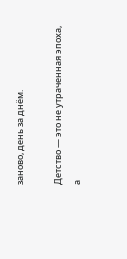заново, день за днём.

Детство — это не утраченная эпоха, а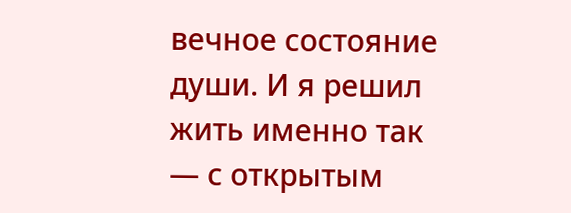вечное состояние души. И я решил жить именно так — с открытым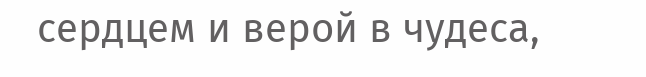сердцем и верой в чудеса,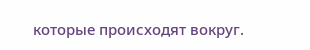которые происходят вокруг.